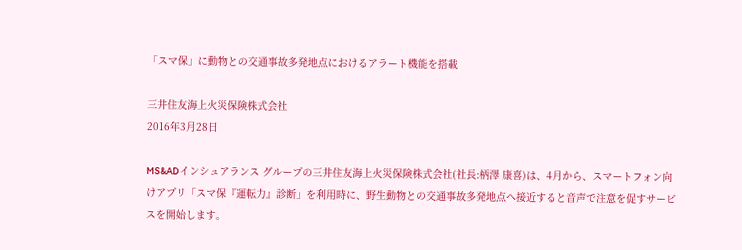「スマ保」に動物との交通事故多発地点におけるアラート機能を搭載

三井住友海上火災保険株式会社
2016年3月28日

MS&ADインシュアランス グループの三井住友海上火災保険株式会社(社長:柄澤 康喜)は、4月から、スマートフォン向けアプリ「スマ保『運転力』診断」を利用時に、野生動物との交通事故多発地点へ接近すると音声で注意を促すサービスを開始します。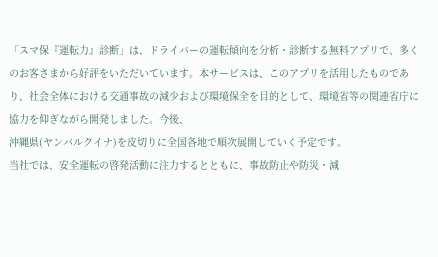「スマ保『運転力』診断」は、ドライバーの運転傾向を分析・診断する無料アプリで、多くのお客さまから好評をいただいています。本サービスは、このアプリを活用したものであり、社会全体における交通事故の減少および環境保全を目的として、環境省等の関連省庁に協力を仰ぎながら開発しました。今後、
沖縄県(ヤンバルクイナ)を皮切りに全国各地で順次展開していく予定です。
当社では、安全運転の啓発活動に注力するとともに、事故防止や防災・減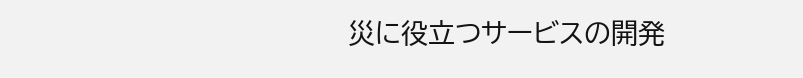災に役立つサービスの開発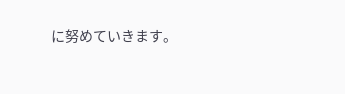に努めていきます。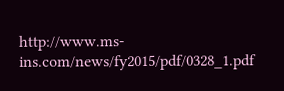http://www.ms-ins.com/news/fy2015/pdf/0328_1.pdf